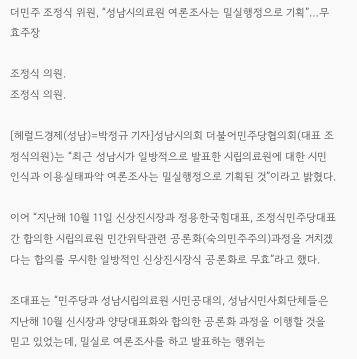더민주 조정식 위원, “성남시의료원 여론조사는 밀실행정으로 기획”…무효주장

조정식 의원.
조정식 의원.

[헤럴드경제(성남)=박정규 기자]성남시의회 더불어민주당협의회(대표 조정식의원)는 “최근 성남시가 일방적으로 발표한 시립의료원에 대한 시민인식과 이용실태파악 여론조사는 밀실행정으로 기획된 것”이라고 밝혔다.

이어 “지난해 10월 11일 신상진시장과 정용한국힘대표, 조정식민주당대표간 합의한 시립의료원 민간위탁관련 공론화(숙의민주주의)과정을 거치겠다는 합의를 무시한 일방적인 신상진시장식 공론화로 무효”라고 했다.

조대표는 “민주당과 성남시립의료원 시민공대의, 성남시민사회단체들은 지난해 10월 신시장과 양당대표화와 합의한 공론화 과정을 이행할 것을 믿고 있었는데, 밀실로 여론조사를 하고 발표하는 행위는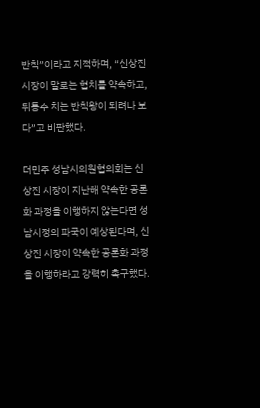반칙”이라고 지적하며, “신상진 시장이 말로는 협치를 약속하고, 뒤통수 치는 반칙왕이 되려나 보다”고 비판했다.

더민주 성남시의원협의회는 신상진 시장이 지난해 약속한 공론화 과정을 이행하지 않는다면 성남시정의 파국이 예상된다며, 신상진 시장이 약속한 공론화 과정을 이행하라고 강력히 촉구했다.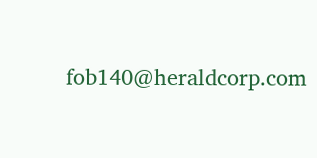fob140@heraldcorp.com